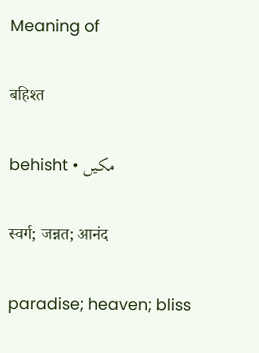Meaning of

बहिश्त

behisht • مکیں

स्वर्ग; जन्नत; आनंद

paradise; heaven; bliss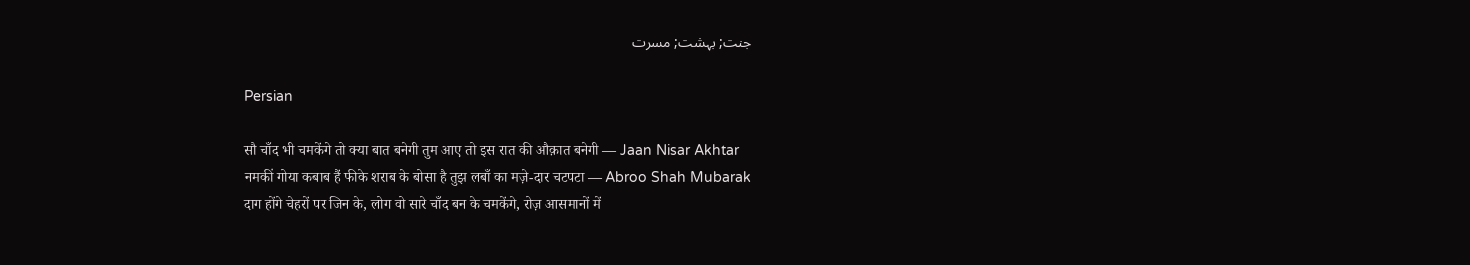جنت; بہشت; مسرت

Persian

सौ चाँद भी चमकेंगे तो क्या बात बनेगी तुम आए तो इस रात की औक़ात बनेगी — Jaan Nisar Akhtar
नमकीं गोया कबाब हैं फीके शराब के बोसा है तुझ लबाँ का मज़े-दार चटपटा — Abroo Shah Mubarak
दाग होंगे चेहरों पर जिन के, लोग वो सारे चाँद बन के चमकेंगे, रोज़ आसमानों में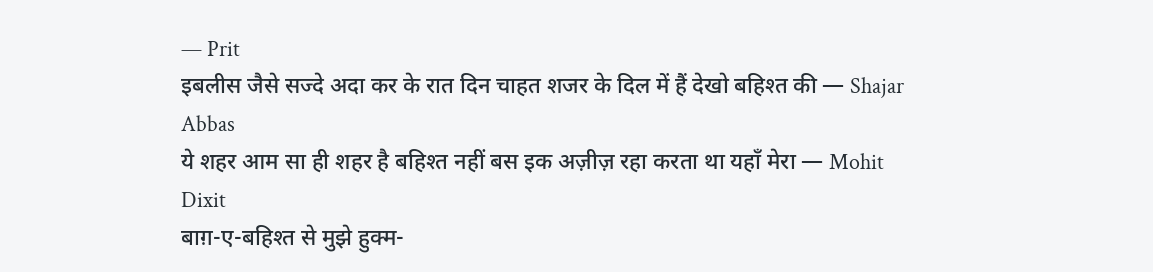— Prit
इबलीस जैसे सज्दे अदा कर के रात दिन चाहत शजर के दिल में हैं देखो बहिश्त की — Shajar Abbas
ये शहर आम सा ही शहर है बहिश्त नहीं बस इक अज़ीज़ रहा करता था यहाँ मेरा — Mohit Dixit
बाग़-ए-बहिश्त से मुझे हुक्म-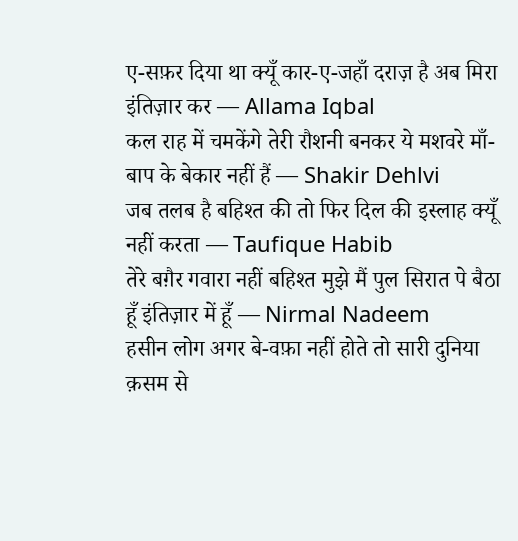ए-सफ़र दिया था क्यूँ कार-ए-जहाँ दराज़ है अब मिरा इंतिज़ार कर — Allama Iqbal
कल राह में चमकेंगे तेरी रौशनी बनकर ये मशवरे माँ-बाप के बेकार नहीं हैं — Shakir Dehlvi
जब तलब है बहिश्त की तो फिर दिल की इस्लाह क्यूँ नहीं करता — Taufique Habib
तेरे बग़ैर गवारा नहीं बहिश्त मुझे मैं पुल सिरात पे बैठा हूँ इंतिज़ार में हूँ — Nirmal Nadeem
हसीन लोग अगर बे-वफ़ा नहीं होते तो सारी दुनिया क़सम से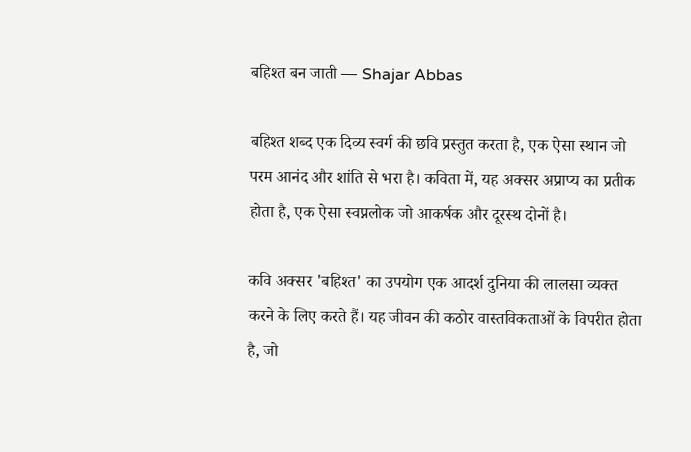बहिश्त बन जाती — Shajar Abbas

बहिश्त शब्द एक दिव्य स्वर्ग की छवि प्रस्तुत करता है, एक ऐसा स्थान जो परम आनंद और शांति से भरा है। कविता में, यह अक्सर अप्राप्य का प्रतीक होता है, एक ऐसा स्वप्नलोक जो आकर्षक और दूरस्थ दोनों है।

कवि अक्सर 'बहिश्त' का उपयोग एक आदर्श दुनिया की लालसा व्यक्त करने के लिए करते हैं। यह जीवन की कठोर वास्तविकताओं के विपरीत होता है, जो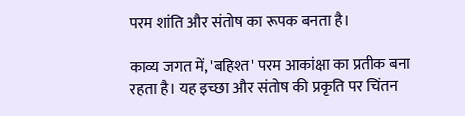परम शांति और संतोष का रूपक बनता है।

काव्य जगत में, 'बहिश्त' परम आकांक्षा का प्रतीक बना रहता है। यह इच्छा और संतोष की प्रकृति पर चिंतन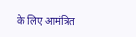के लिए आमंत्रित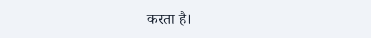करता है।